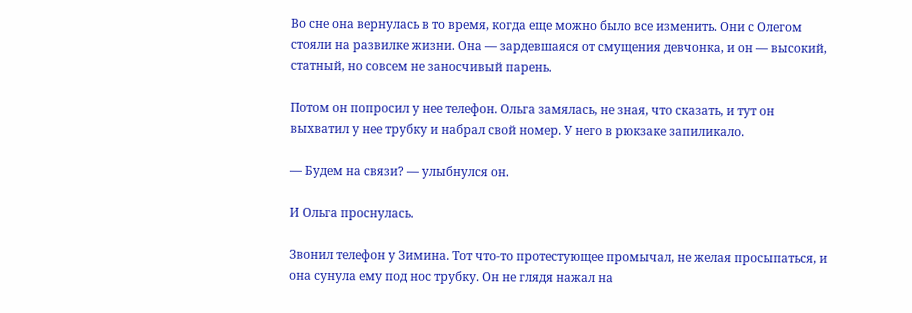Во сне она вернулась в то время, когда еще можно было все изменить. Они с Олегом стояли на развилке жизни. Она — зардевшаяся от смущения девчонка, и он — высокий, статный, но совсем не заносчивый парень.

Потом он попросил у нее телефон. Ольга замялась, не зная, что сказать, и тут он выхватил у нее трубку и набрал свой номер. У него в рюкзаке запиликало.

— Будем на связи? — улыбнулся он.

И Ольга проснулась.

Звонил телефон у Зимина. Тот что-то протестующее промычал, не желая просыпаться, и она сунула ему под нос трубку. Он не глядя нажал на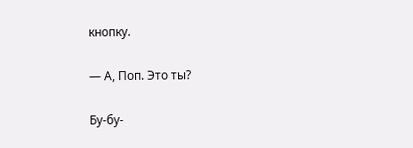кнопку.

— А, Поп. Это ты?

Бу-бу-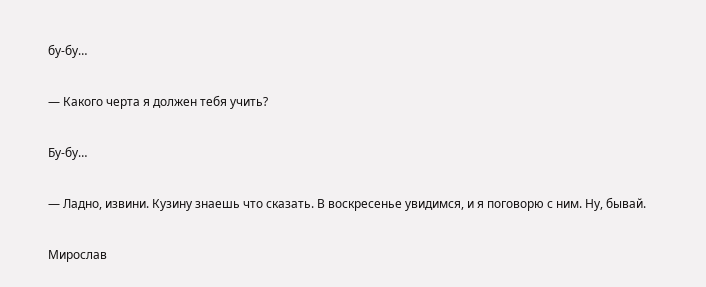бу-бу…

— Какого черта я должен тебя учить?

Бу-бу…

— Ладно, извини. Кузину знаешь что сказать. В воскресенье увидимся, и я поговорю с ним. Ну, бывай.

Мирослав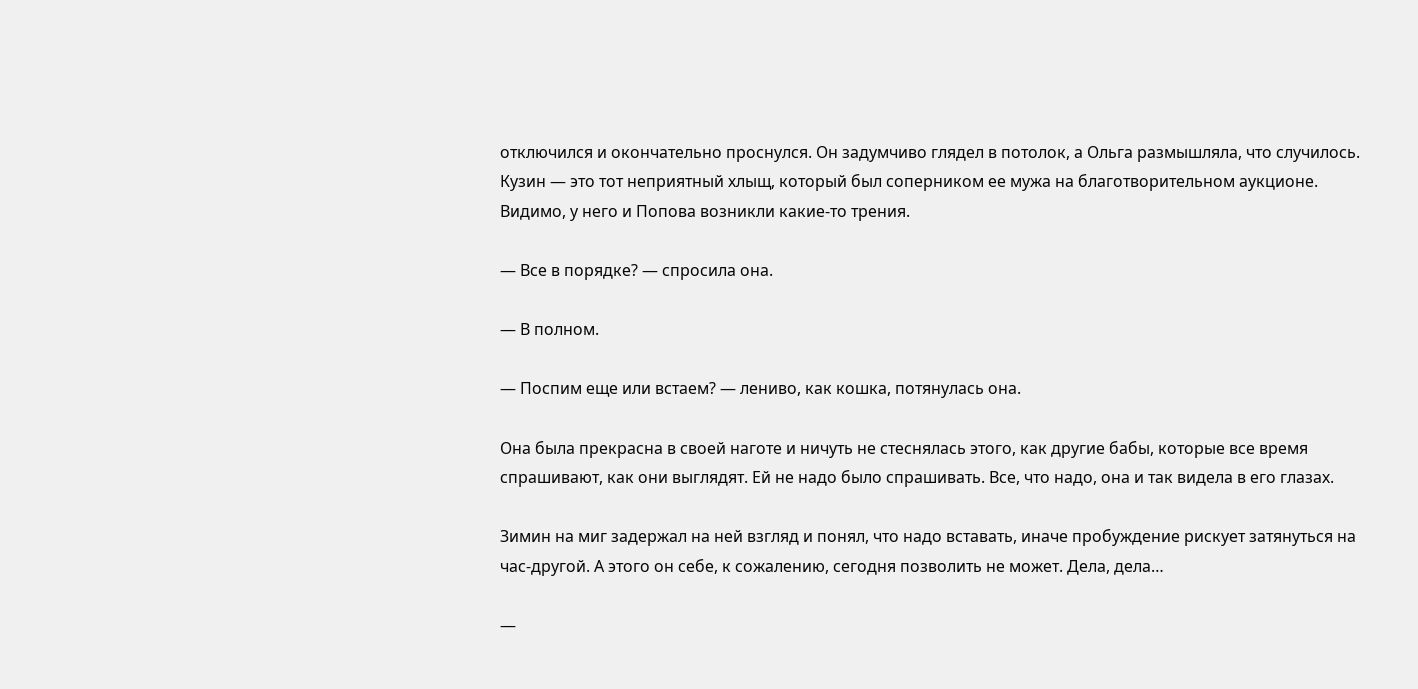отключился и окончательно проснулся. Он задумчиво глядел в потолок, а Ольга размышляла, что случилось. Кузин — это тот неприятный хлыщ, который был соперником ее мужа на благотворительном аукционе. Видимо, у него и Попова возникли какие-то трения.

— Все в порядке? — спросила она.

— В полном.

— Поспим еще или встаем? — лениво, как кошка, потянулась она.

Она была прекрасна в своей наготе и ничуть не стеснялась этого, как другие бабы, которые все время спрашивают, как они выглядят. Ей не надо было спрашивать. Все, что надо, она и так видела в его глазах.

Зимин на миг задержал на ней взгляд и понял, что надо вставать, иначе пробуждение рискует затянуться на час-другой. А этого он себе, к сожалению, сегодня позволить не может. Дела, дела…

—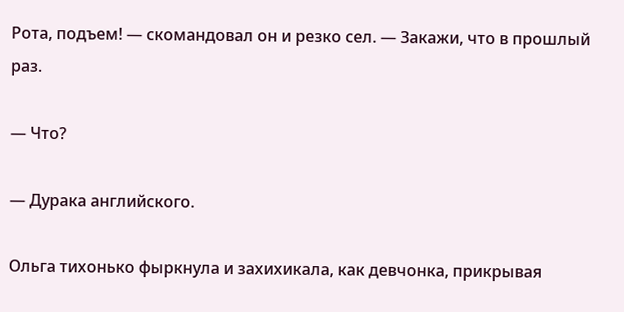Рота, подъем! — скомандовал он и резко сел. — Закажи, что в прошлый раз.

— Что?

— Дурака английского.

Ольга тихонько фыркнула и захихикала, как девчонка, прикрывая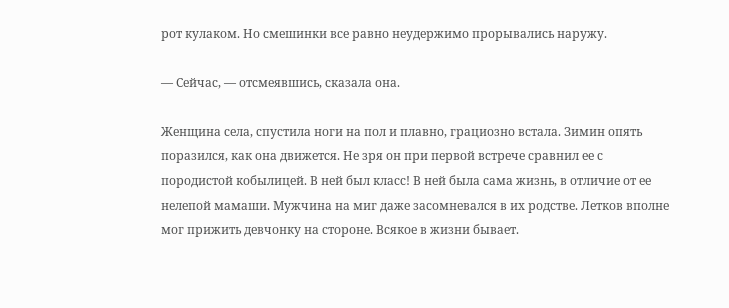рот кулаком. Но смешинки все равно неудержимо прорывались наружу.

— Сейчас, — отсмеявшись, сказала она.

Женщина села, спустила ноги на пол и плавно, грациозно встала. Зимин опять поразился, как она движется. Не зря он при первой встрече сравнил ее с породистой кобылицей. В ней был класс! В ней была сама жизнь, в отличие от ее нелепой мамаши. Мужчина на миг даже засомневался в их родстве. Летков вполне мог прижить девчонку на стороне. Всякое в жизни бывает.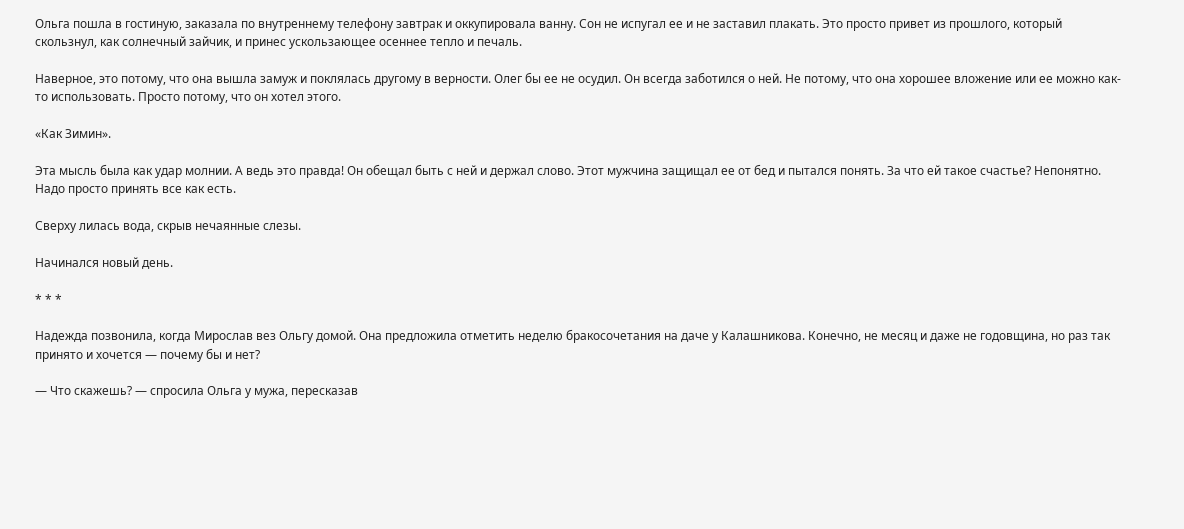Ольга пошла в гостиную, заказала по внутреннему телефону завтрак и оккупировала ванну. Сон не испугал ее и не заставил плакать. Это просто привет из прошлого, который скользнул, как солнечный зайчик, и принес ускользающее осеннее тепло и печаль.

Наверное, это потому, что она вышла замуж и поклялась другому в верности. Олег бы ее не осудил. Он всегда заботился о ней. Не потому, что она хорошее вложение или ее можно как-то использовать. Просто потому, что он хотел этого.

«Как Зимин».

Эта мысль была как удар молнии. А ведь это правда! Он обещал быть с ней и держал слово. Этот мужчина защищал ее от бед и пытался понять. За что ей такое счастье? Непонятно. Надо просто принять все как есть.

Сверху лилась вода, скрыв нечаянные слезы.

Начинался новый день.

* * *

Надежда позвонила, когда Мирослав вез Ольгу домой. Она предложила отметить неделю бракосочетания на даче у Калашникова. Конечно, не месяц и даже не годовщина, но раз так принято и хочется — почему бы и нет?

— Что скажешь? — спросила Ольга у мужа, пересказав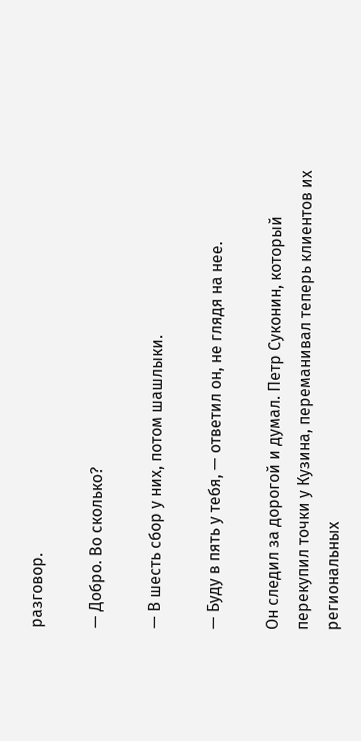разговор.

— Добро. Во сколько?

— В шесть сбор у них, потом шашлыки.

— Буду в пять у тебя, — ответил он, не глядя на нее.

Он следил за дорогой и думал. Петр Суконин, который перекупил точки у Кузина, переманивал теперь клиентов их региональных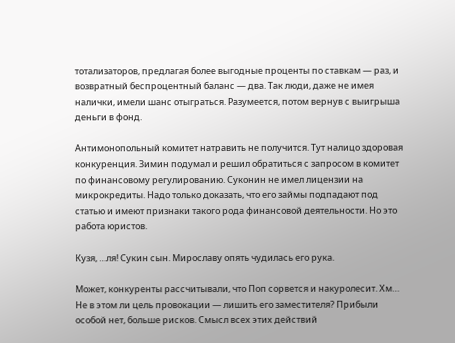тотализаторов, предлагая более выгодные проценты по ставкам — раз, и возвратный беспроцентный баланс — два. Так люди, даже не имея налички, имели шанс отыграться. Разумеется, потом вернув с выигрыша деньги в фонд.

Антимонопольный комитет натравить не получится. Тут налицо здоровая конкуренция. Зимин подумал и решил обратиться с запросом в комитет по финансовому регулированию. Суконин не имел лицензии на микрокредиты. Надо только доказать, что его займы подпадают под статью и имеют признаки такого рода финансовой деятельности. Но это работа юристов.

Кузя, …ля! Сукин сын. Мирославу опять чудилась его рука.

Может, конкуренты рассчитывали, что Поп сорвется и накуролесит. Хм… Не в этом ли цель провокации — лишить его заместителя? Прибыли особой нет, больше рисков. Смысл всех этих действий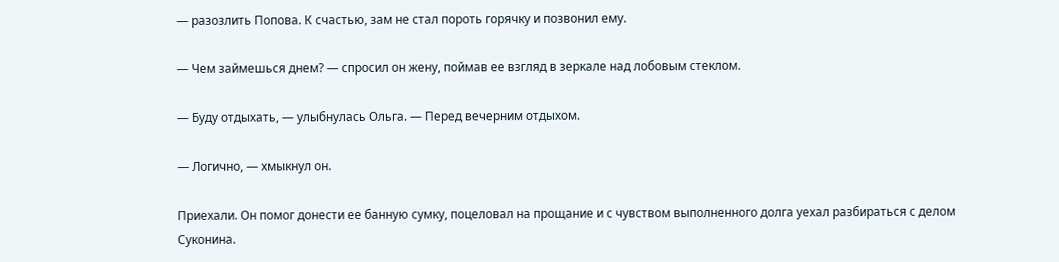— разозлить Попова. К счастью, зам не стал пороть горячку и позвонил ему.

— Чем займешься днем? — спросил он жену, поймав ее взгляд в зеркале над лобовым стеклом.

— Буду отдыхать, — улыбнулась Ольга. — Перед вечерним отдыхом.

— Логично, — хмыкнул он.

Приехали. Он помог донести ее банную сумку, поцеловал на прощание и с чувством выполненного долга уехал разбираться с делом Суконина.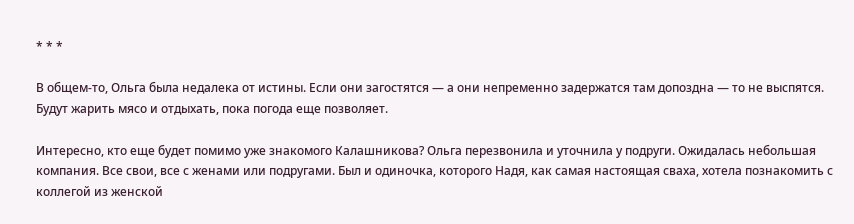* * *

В общем-то, Ольга была недалека от истины. Если они загостятся — а они непременно задержатся там допоздна — то не выспятся. Будут жарить мясо и отдыхать, пока погода еще позволяет.

Интересно, кто еще будет помимо уже знакомого Калашникова? Ольга перезвонила и уточнила у подруги. Ожидалась небольшая компания. Все свои, все с женами или подругами. Был и одиночка, которого Надя, как самая настоящая сваха, хотела познакомить с коллегой из женской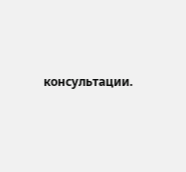консультации.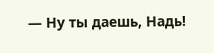— Ну ты даешь, Надь!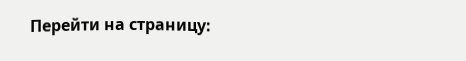Перейти на страницу: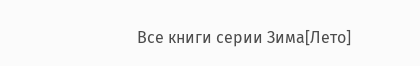Все книги серии Зима[Лето]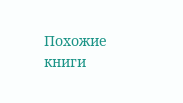Похожие книги